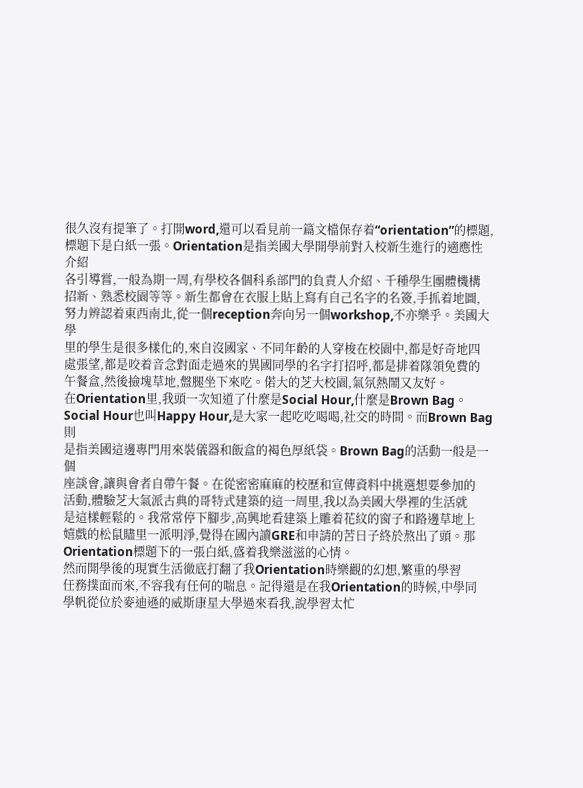很久沒有提筆了。打開word,還可以看見前一篇文檔保存着“orientation”的標題,
標題下是白紙一張。Orientation是指美國大學開學前對入校新生進行的適應性介紹
各引導嘗,一般為期一周,有學校各個科系部門的負責人介紹、千種學生團體機構
招新、熟悉校園等等。新生都會在衣服上貼上寫有自己名字的名簽,手抓着地圖,
努力辨認着東西南北,從一個reception奔向另一個workshop,不亦樂乎。美國大學
里的學生是很多樣化的,來自沒國家、不同年齡的人穿梭在校園中,都是好奇地四
處張望,都是咬着音念對面走過來的異國同學的名字打招呼,都是排着隊領免費的
午餐盒,然後撿塊草地,盤腿坐下來吃。偌大的芝大校園,氣氛熱鬧又友好。
在Orientation里,我頭一次知道了什麼是Social Hour,什麼是Brown Bag。
Social Hour也叫Happy Hour,是大家一起吃吃喝喝,社交的時間。而Brown Bag則
是指美國這邊專門用來裝儀器和飯盒的褐色厚紙袋。Brown Bag的活動一般是一個
座談會,讓與會者自帶午餐。在從密密麻麻的校歷和宣傳資料中挑選想要參加的
活動,體驗芝大氣派古典的哥特式建築的這一周里,我以為美國大學裡的生活就
是這樣輕鬆的。我常常停下腳步,高興地看建築上雕着花紋的窗子和路邊草地上
嬉戲的松鼠贐里一派明淨,覺得在國內讀GRE和申請的苦日子終於熬出了頭。那
Orientation標題下的一張白紙,盛着我樂滋滋的心情。
然而開學後的現實生活徹底打翻了我Orientation時樂觀的幻想,繁重的學習
任務撲面而來,不容我有任何的喘息。記得還是在我Orientation的時候,中學同
學帆從位於麥迪遜的威斯康星大學過來看我,說學習太忙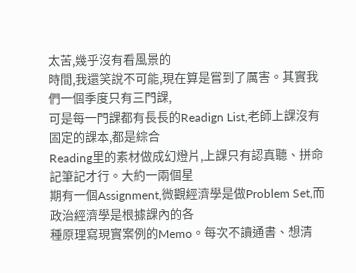太苦,幾乎沒有看風景的
時間,我還笑說不可能,現在算是嘗到了厲害。其實我們一個季度只有三門課,
可是每一門課都有長長的Readign List,老師上課沒有固定的課本,都是綜合
Reading里的素材做成幻燈片,上課只有認真聽、拼命記筆記才行。大約一兩個星
期有一個Assignment,微觀經濟學是做Problem Set,而政治經濟學是根據課內的各
種原理寫現實案例的Memo。每次不讀通書、想清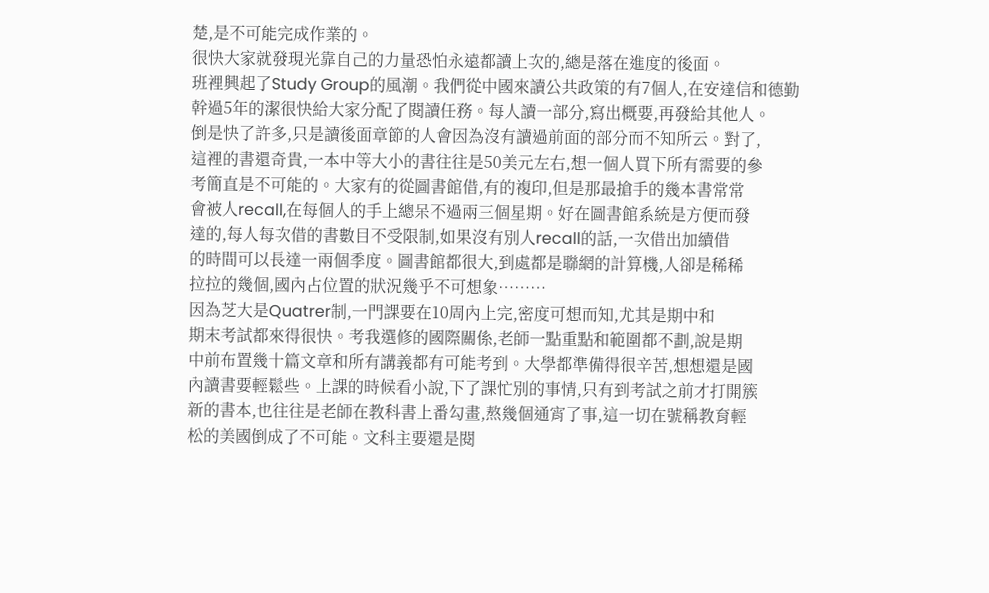楚,是不可能完成作業的。
很快大家就發現光靠自己的力量恐怕永遠都讀上次的,總是落在進度的後面。
班裡興起了Study Group的風潮。我們從中國來讀公共政策的有7個人,在安達信和德勤
幹過5年的潔很快給大家分配了閱讀任務。每人讀一部分,寫出概要,再發給其他人。
倒是快了許多,只是讀後面章節的人會因為沒有讀過前面的部分而不知所云。對了,
這裡的書還奇貴,一本中等大小的書往往是50美元左右,想一個人買下所有需要的參
考簡直是不可能的。大家有的從圖書館借,有的複印,但是那最搶手的幾本書常常
會被人recall,在每個人的手上總呆不過兩三個星期。好在圖書館系統是方便而發
達的,每人每次借的書數目不受限制,如果沒有別人recall的話,一次借出加續借
的時間可以長達一兩個季度。圖書館都很大,到處都是聯網的計算機,人卻是稀稀
拉拉的幾個,國內占位置的狀況幾乎不可想象………
因為芝大是Quatrer制,一門課要在10周內上完,密度可想而知,尤其是期中和
期末考試都來得很快。考我選修的國際關係,老師一點重點和範圍都不劃,說是期
中前布置幾十篇文章和所有講義都有可能考到。大學都準備得很辛苦,想想還是國
內讀書要輕鬆些。上課的時候看小說,下了課忙別的事情,只有到考試之前才打開簇
新的書本,也往往是老師在教科書上番勾畫,熬幾個通宵了事,這一切在號稱教育輕
松的美國倒成了不可能。文科主要還是閱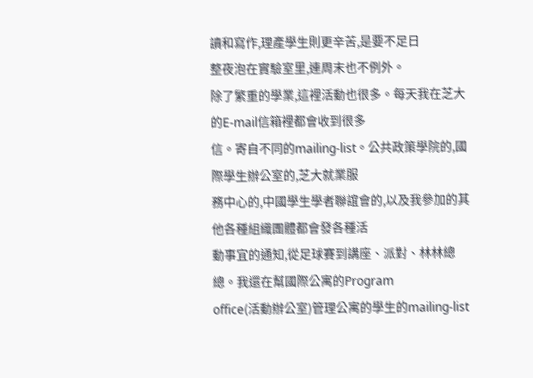讀和寫作,理產學生則更辛苦,是要不足日
整夜泡在實驗室里,連周末也不例外。
除了繁重的學業,這裡活動也很多。每天我在芝大的E-mail信箱裡都會收到很多
信。寄自不同的mailing-list。公共政策學院的,國際學生辦公室的,芝大就業服
務中心的,中國學生學者聯誼會的,以及我參加的其他各種組織團體都會發各種活
動事宜的通知,從足球賽到講座、派對、林林總總。我還在幫國際公寓的Program
office(活動辦公室)管理公寓的學生的mailing-list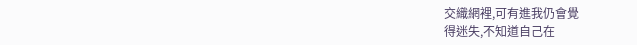交織網裡,可有進我仍會覺
得迷失,不知道自己在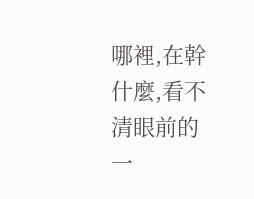哪裡,在幹什麼,看不清眼前的一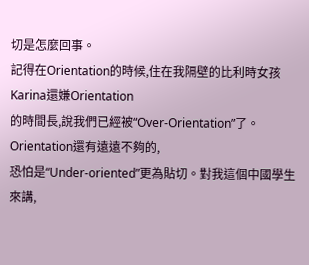切是怎麼回事。
記得在Orientation的時候,住在我隔壁的比利時女孩Karina還嫌Orientation
的時間長,說我們已經被“Over-Orientation”了。Orientation還有遠遠不夠的,
恐怕是“Under-oriented”更為貼切。對我這個中國學生來講,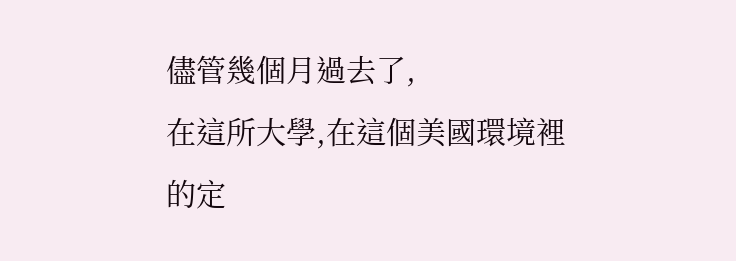儘管幾個月過去了,
在這所大學,在這個美國環境裡的定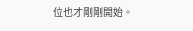位也才剛剛開始。